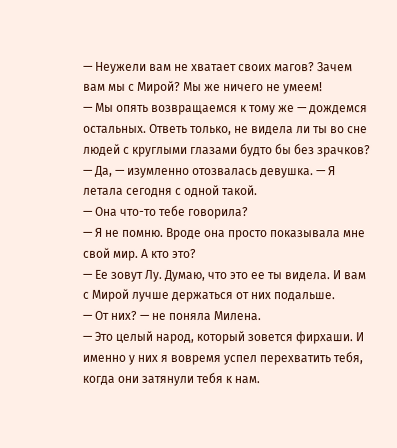— Неужели вам не хватает своих магов? Зачем вам мы с Мирой? Мы же ничего не умеем!
— Мы опять возвращаемся к тому же — дождемся остальных. Ответь только, не видела ли ты во сне людей с круглыми глазами будто бы без зрачков?
— Да, — изумленно отозвалась девушка. — Я летала сегодня с одной такой.
— Она что-то тебе говорила?
— Я не помню. Вроде она просто показывала мне свой мир. А кто это?
— Ее зовут Лу. Думаю, что это ее ты видела. И вам с Мирой лучше держаться от них подальше.
— От них? — не поняла Милена.
— Это целый народ, который зовется фирхаши. И именно у них я вовремя успел перехватить тебя, когда они затянули тебя к нам.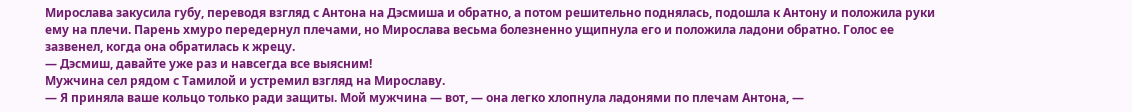Мирослава закусила губу, переводя взгляд с Антона на Дэсмиша и обратно, а потом решительно поднялась, подошла к Антону и положила руки ему на плечи. Парень хмуро передернул плечами, но Мирослава весьма болезненно ущипнула его и положила ладони обратно. Голос ее зазвенел, когда она обратилась к жрецу.
— Дэсмиш, давайте уже раз и навсегда все выясним!
Мужчина сел рядом с Тамилой и устремил взгляд на Мирославу.
— Я приняла ваше кольцо только ради защиты. Мой мужчина — вот, — она легко хлопнула ладонями по плечам Антона, —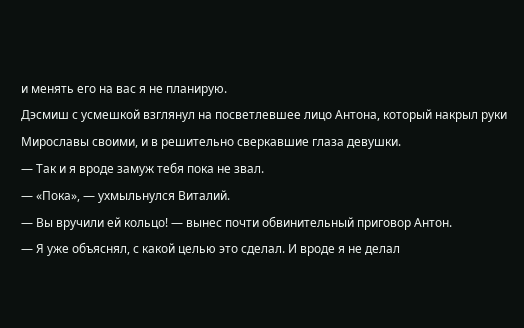и менять его на вас я не планирую.
Дэсмиш с усмешкой взглянул на посветлевшее лицо Антона, который накрыл руки Мирославы своими, и в решительно сверкавшие глаза девушки.
— Так и я вроде замуж тебя пока не звал.
— «Пока», — ухмыльнулся Виталий.
— Вы вручили ей кольцо! — вынес почти обвинительный приговор Антон.
— Я уже объяснял, с какой целью это сделал. И вроде я не делал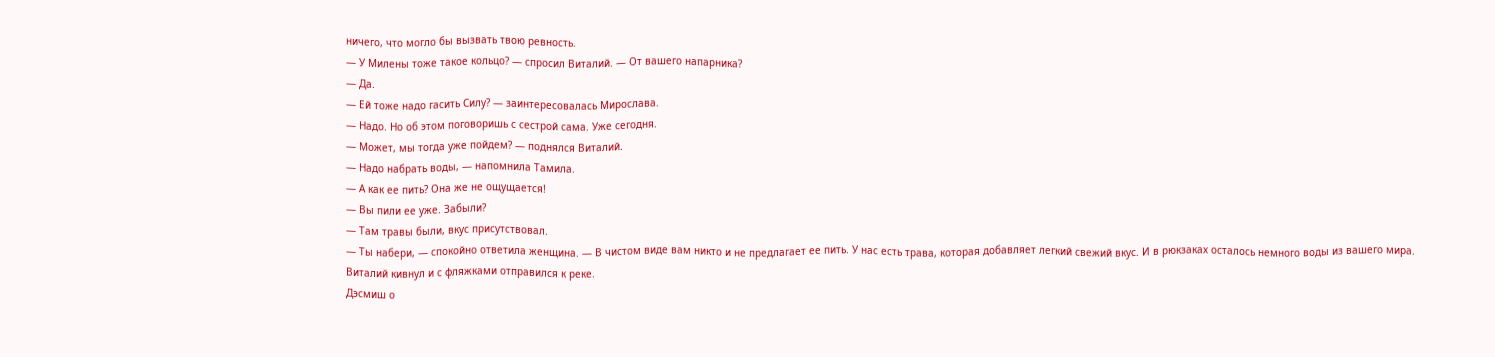ничего, что могло бы вызвать твою ревность.
— У Милены тоже такое кольцо? — спросил Виталий. — От вашего напарника?
— Да.
— Ей тоже надо гасить Силу? — заинтересовалась Мирослава.
— Надо. Но об этом поговоришь с сестрой сама. Уже сегодня.
— Может, мы тогда уже пойдем? — поднялся Виталий.
— Надо набрать воды, — напомнила Тамила.
— А как ее пить? Она же не ощущается!
— Вы пили ее уже. Забыли?
— Там травы были, вкус присутствовал.
— Ты набери, — спокойно ответила женщина. — В чистом виде вам никто и не предлагает ее пить. У нас есть трава, которая добавляет легкий свежий вкус. И в рюкзаках осталось немного воды из вашего мира.
Виталий кивнул и с фляжками отправился к реке.
Дэсмиш о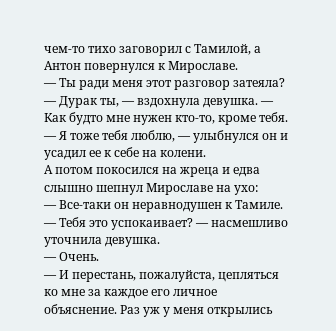чем-то тихо заговорил с Тамилой, а Антон повернулся к Мирославе.
— Ты ради меня этот разговор затеяла?
— Дурак ты, — вздохнула девушка. — Как будто мне нужен кто-то, кроме тебя.
— Я тоже тебя люблю, — улыбнулся он и усадил ее к себе на колени.
А потом покосился на жреца и едва слышно шепнул Мирославе на ухо:
— Все-таки он неравнодушен к Тамиле.
— Тебя это успокаивает? — насмешливо уточнила девушка.
— Очень.
— И перестань, пожалуйста, цепляться ко мне за каждое его личное объяснение. Раз уж у меня открылись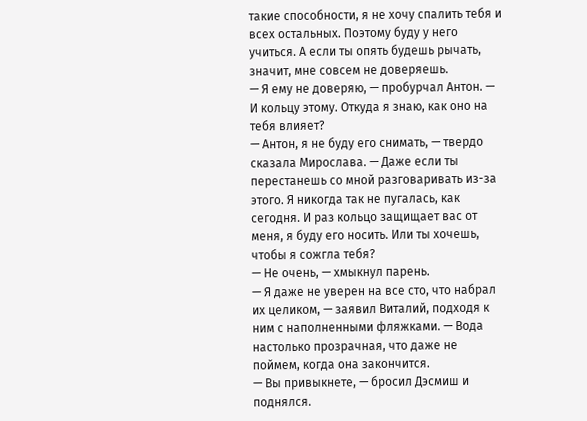такие способности, я не хочу спалить тебя и всех остальных. Поэтому буду у него учиться. А если ты опять будешь рычать, значит, мне совсем не доверяешь.
— Я ему не доверяю, — пробурчал Антон. — И кольцу этому. Откуда я знаю, как оно на тебя влияет?
— Антон, я не буду его снимать, — твердо сказала Мирослава. — Даже если ты перестанешь со мной разговаривать из-за этого. Я никогда так не пугалась, как сегодня. И раз кольцо защищает вас от меня, я буду его носить. Или ты хочешь, чтобы я сожгла тебя?
— Не очень, — хмыкнул парень.
— Я даже не уверен на все сто, что набрал их целиком, — заявил Виталий, подходя к ним с наполненными фляжками. — Вода настолько прозрачная, что даже не поймем, когда она закончится.
— Вы привыкнете, — бросил Дэсмиш и поднялся.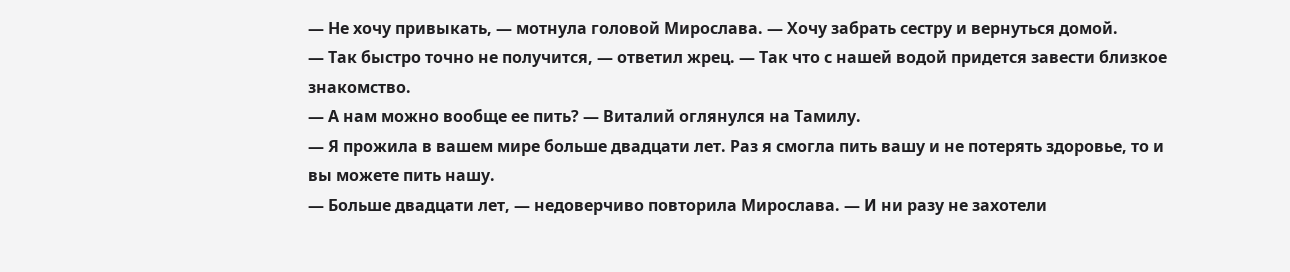— Не хочу привыкать, — мотнула головой Мирослава. — Хочу забрать сестру и вернуться домой.
— Так быстро точно не получится, — ответил жрец. — Так что с нашей водой придется завести близкое знакомство.
— А нам можно вообще ее пить? — Виталий оглянулся на Тамилу.
— Я прожила в вашем мире больше двадцати лет. Раз я смогла пить вашу и не потерять здоровье, то и вы можете пить нашу.
— Больше двадцати лет, — недоверчиво повторила Мирослава. — И ни разу не захотели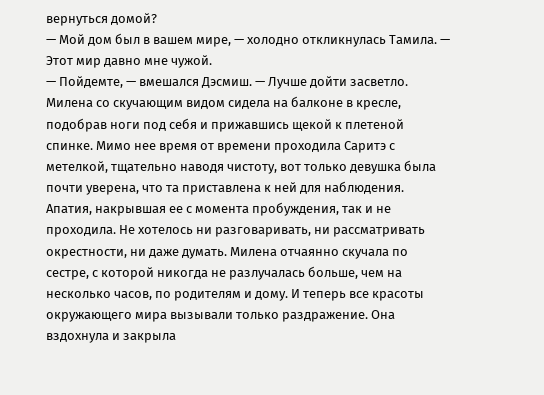вернуться домой?
— Мой дом был в вашем мире, — холодно откликнулась Тамила. — Этот мир давно мне чужой.
— Пойдемте, — вмешался Дэсмиш. — Лучше дойти засветло.
Милена со скучающим видом сидела на балконе в кресле, подобрав ноги под себя и прижавшись щекой к плетеной спинке. Мимо нее время от времени проходила Саритэ с метелкой, тщательно наводя чистоту, вот только девушка была почти уверена, что та приставлена к ней для наблюдения.
Апатия, накрывшая ее с момента пробуждения, так и не проходила. Не хотелось ни разговаривать, ни рассматривать окрестности, ни даже думать. Милена отчаянно скучала по сестре, с которой никогда не разлучалась больше, чем на несколько часов, по родителям и дому. И теперь все красоты окружающего мира вызывали только раздражение. Она вздохнула и закрыла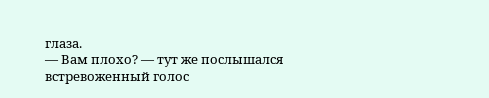глаза.
— Вам плохо? — тут же послышался встревоженный голос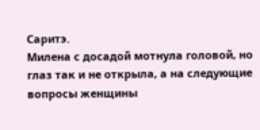Саритэ.
Милена с досадой мотнула головой, но глаз так и не открыла, а на следующие вопросы женщины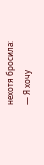нехотя бросила:
— Я хочу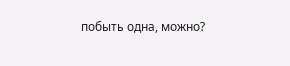побыть одна, можно?